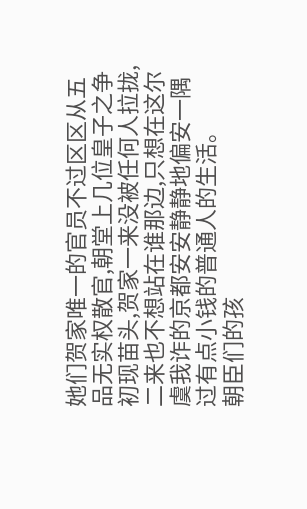她们贺家唯一的官员不过区区从五品无实权散官,朝堂上几位皇子之争初现苗头,贺家一来没被任何人拉拢,二来也不想站在谁那边,只想在这尔虞我诈的京都安安静静地偏安一隅过有点小钱的普通人的生活。
朝臣们的孩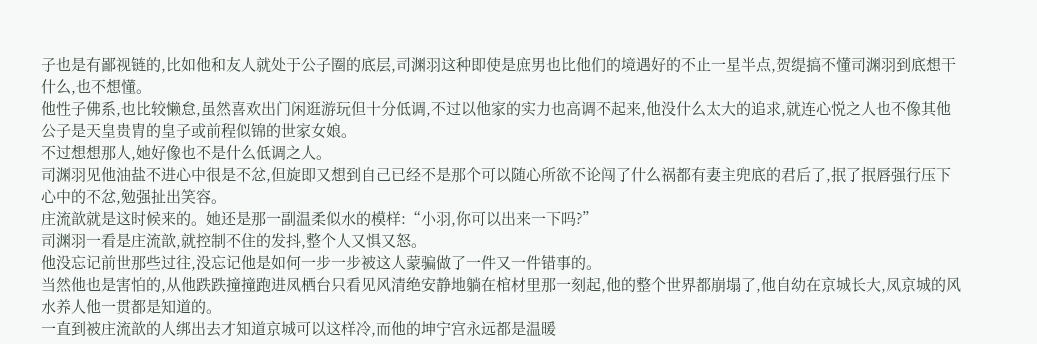子也是有鄙视链的,比如他和友人就处于公子圈的底层,司渊羽这种即使是庶男也比他们的境遇好的不止一星半点,贺缇搞不懂司渊羽到底想干什么,也不想懂。
他性子佛系,也比较懒怠,虽然喜欢出门闲逛游玩但十分低调,不过以他家的实力也高调不起来,他没什么太大的追求,就连心悦之人也不像其他公子是天皇贵胄的皇子或前程似锦的世家女娘。
不过想想那人,她好像也不是什么低调之人。
司渊羽见他油盐不进心中很是不忿,但旋即又想到自己已经不是那个可以随心所欲不论闯了什么祸都有妻主兜底的君后了,抿了抿唇强行压下心中的不忿,勉强扯出笑容。
庄流歆就是这时候来的。她还是那一副温柔似水的模样:“小羽,你可以出来一下吗?”
司渊羽一看是庄流歆,就控制不住的发抖,整个人又惧又怒。
他没忘记前世那些过往,没忘记他是如何一步一步被这人蒙骗做了一件又一件错事的。
当然他也是害怕的,从他跌跌撞撞跑进凤栖台只看见风清绝安静地躺在棺材里那一刻起,他的整个世界都崩塌了,他自幼在京城长大,凤京城的风水养人他一贯都是知道的。
一直到被庄流歆的人绑出去才知道京城可以这样冷,而他的坤宁宫永远都是温暖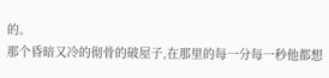的。
那个昏暗又冷的彻骨的破屋子,在那里的每一分每一秒他都想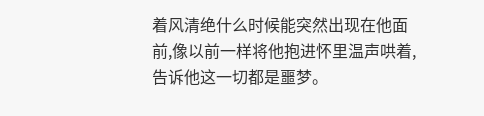着风清绝什么时候能突然出现在他面前,像以前一样将他抱进怀里温声哄着,告诉他这一切都是噩梦。